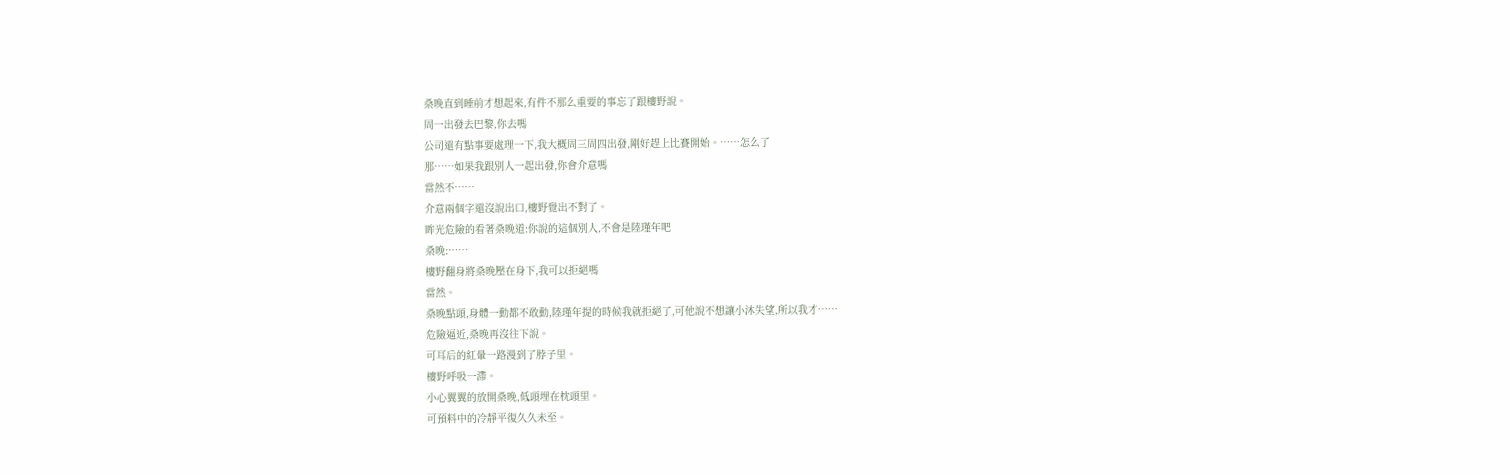桑晚直到睡前才想起來,有件不那么重要的事忘了跟樓野說。
周一出發去巴黎,你去嗎
公司還有點事要處理一下,我大概周三周四出發,剛好趕上比賽開始。……怎么了
那……如果我跟別人一起出發,你會介意嗎
當然不……
介意兩個字還沒說出口,樓野覺出不對了。
眸光危險的看著桑晚道:你說的這個別人,不會是陸瑾年吧
桑晚:……
樓野翻身將桑晚壓在身下,我可以拒絕嗎
當然。
桑晚點頭,身體一動都不敢動,陸瑾年提的時候我就拒絕了,可他說不想讓小沐失望,所以我才……
危險逼近,桑晚再沒往下說。
可耳后的紅暈一路漫到了脖子里。
樓野呼吸一滯。
小心翼翼的放開桑晚,低頭埋在枕頭里。
可預料中的冷靜平復久久未至。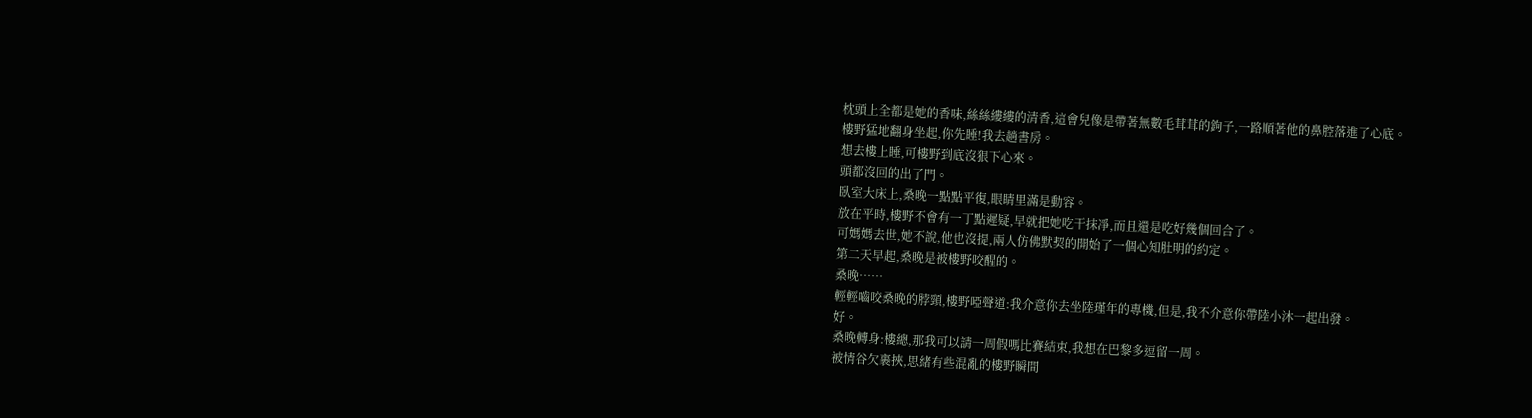枕頭上全都是她的香味,絲絲縷縷的清香,這會兒像是帶著無數毛茸茸的鉤子,一路順著他的鼻腔落進了心底。
樓野猛地翻身坐起,你先睡!我去趟書房。
想去樓上睡,可樓野到底沒狠下心來。
頭都沒回的出了門。
臥室大床上,桑晚一點點平復,眼睛里滿是動容。
放在平時,樓野不會有一丁點遲疑,早就把她吃干抹凈,而且還是吃好幾個回合了。
可媽媽去世,她不說,他也沒提,兩人仿佛默契的開始了一個心知肚明的約定。
第二天早起,桑晚是被樓野咬醒的。
桑晚……
輕輕嚙咬桑晚的脖頸,樓野啞聲道:我介意你去坐陸瑾年的專機,但是,我不介意你帶陸小沐一起出發。
好。
桑晚轉身:樓總,那我可以請一周假嗎比賽結束,我想在巴黎多逗留一周。
被情谷欠裹挾,思緒有些混亂的樓野瞬間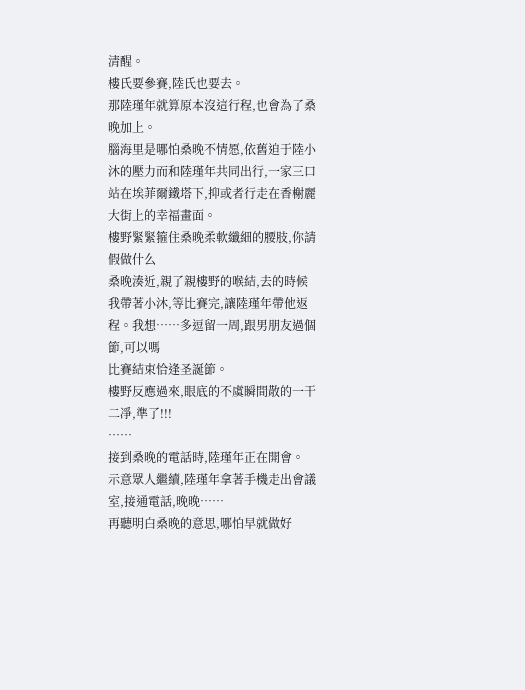清醒。
樓氏要參賽,陸氏也要去。
那陸瑾年就算原本沒這行程,也會為了桑晚加上。
腦海里是哪怕桑晚不情愿,依舊迫于陸小沐的壓力而和陸瑾年共同出行,一家三口站在埃菲爾鐵塔下,抑或者行走在香榭麗大街上的幸福畫面。
樓野緊緊箍住桑晚柔軟纖細的腰肢,你請假做什么
桑晚湊近,親了親樓野的喉結,去的時候我帶著小沐,等比賽完,讓陸瑾年帶他返程。我想……多逗留一周,跟男朋友過個節,可以嗎
比賽結束恰逢圣誕節。
樓野反應過來,眼底的不虞瞬間散的一干二凈,準了!!!
……
接到桑晚的電話時,陸瑾年正在開會。
示意眾人繼續,陸瑾年拿著手機走出會議室,接通電話,晚晚……
再聽明白桑晚的意思,哪怕早就做好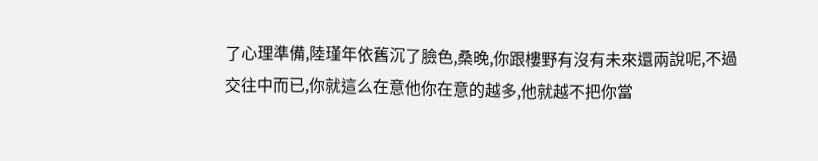了心理準備,陸瑾年依舊沉了臉色,桑晚,你跟樓野有沒有未來還兩說呢,不過交往中而已,你就這么在意他你在意的越多,他就越不把你當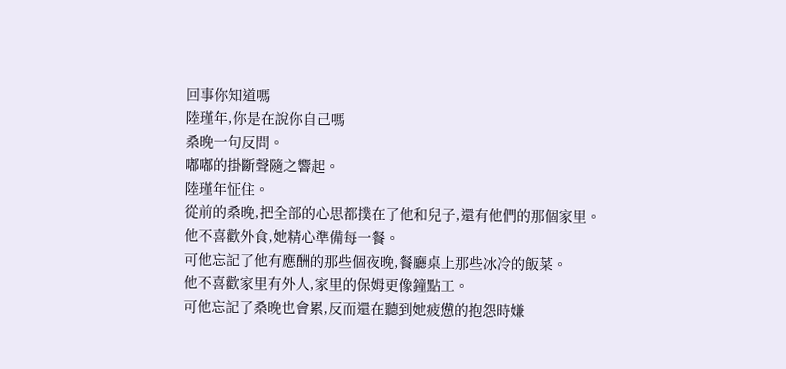回事你知道嗎
陸瑾年,你是在說你自己嗎
桑晚一句反問。
嘟嘟的掛斷聲隨之響起。
陸瑾年怔住。
從前的桑晚,把全部的心思都撲在了他和兒子,還有他們的那個家里。
他不喜歡外食,她精心準備每一餐。
可他忘記了他有應酬的那些個夜晚,餐廳桌上那些冰冷的飯菜。
他不喜歡家里有外人,家里的保姆更像鐘點工。
可他忘記了桑晚也會累,反而還在聽到她疲憊的抱怨時嫌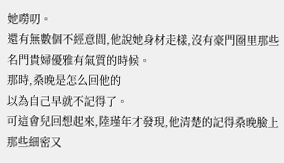她嘮叨。
還有無數個不經意間,他說她身材走樣,沒有豪門圈里那些名門貴婦優雅有氣質的時候。
那時,桑晚是怎么回他的
以為自己早就不記得了。
可這會兒回想起來,陸瑾年才發現,他清楚的記得桑晚臉上那些細密又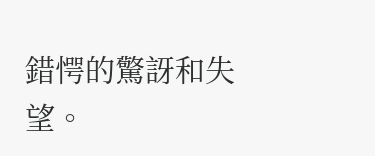錯愕的驚訝和失望。